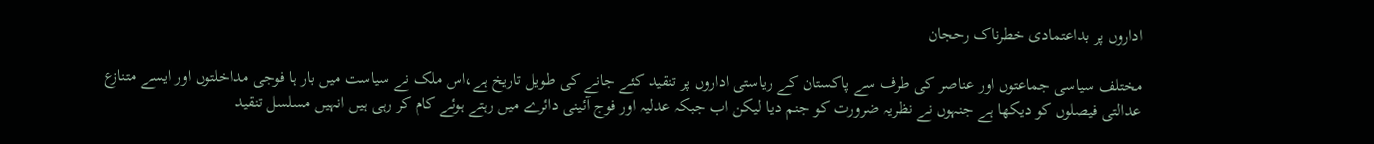اداروں پر بداعتمادی خطرناک رحجان

مختلف سیاسی جماعتوں اور عناصر کی طرف سے پاکستان کے ریاستی اداروں پر تنقید کئے جانے کی طویل تاریخ ہے،اس ملک نے سیاست میں بار ہا فوجی مداخلتوں اور ایسے متنازع عدالتی فیصلوں کو دیکھا ہے جنہوں نے نظریہ ضرورت کو جنم دیا لیکن اب جبکہ عدلیہ اور فوج آئینی دائرے میں رہتے ہوئے کام کر رہی ہیں انہیں مسلسل تنقید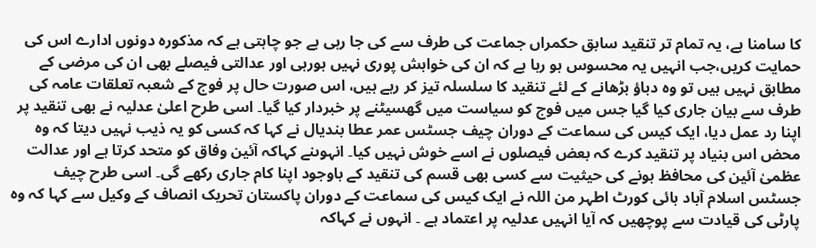کا سامنا ہے، یہ تمام تر تنقید سابق حکمراں جماعت کی طرف سے کی جا رہی ہے جو چاہتی ہے کہ مذکورہ دونوں ادارے اس کی حمایت کریں،جب انہیں یہ محسوس ہو رہا ہے کہ ان کی خواہش پوری نہیں ہورہی اور عدالتی فیصلے بھی ان کی مرضی کے مطابق نہیں ہیں تو وہ دباؤ بڑھانے کے لئے تنقید کا سلسلہ تیز کر رہے ہیں، اس صورت حال پر فوج کے شعبہ تعلقات عامہ کی طرف سے بیان جاری کیا گیا جس میں فوج کو سیاست میں گھسیٹنے پر خبردار کیا گیا۔ اسی طرح اعلیٰ عدلیہ نے بھی تنقید پر اپنا رد عمل دیا، ایک کیس کی سماعت کے دوران چیف جسٹس عمر عطا بندیال نے کہا کہ کسی کو یہ ذیب نہیں دیتا کہ وہ محض اس بنیاد پر تنقید کرے کہ بعض فیصلوں نے اسے خوش نہیں کیا۔ انہوںنے کہاکہ آئین وفاق کو متحد کرتا ہے اور عدالت عظمیٰ آئین کی محافظ ہونے کی حیثیت سے کسی بھی قسم کی تنقید کے باوجود اپنا کام جاری رکھے گی۔ اسی طرح چیف جسٹس اسلام آباد ہائی کورٹ اطہر من اللہ نے ایک کیس کی سماعت کے دوران پاکستان تحریک انصاف کے وکیل سے کہا کہ وہ پارٹی کی قیادت سے پوچھیں کہ آیا انہیں عدلیہ پر اعتماد ہے ۔ انہوں نے کہاکہ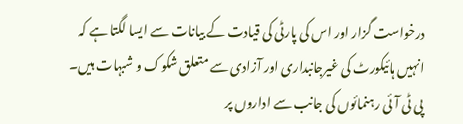درخواست گزار اور اس کی پارٹی کی قیادت کے بیانات سے ایسا لگتا ہے کہ انہیں ہائیکورٹ کی غیرجانبداری اور آزادی سے متعلق شکوک و شبہات ہیں۔
پی ٹی آئی رہنمائوں کی جانب سے اداروں پر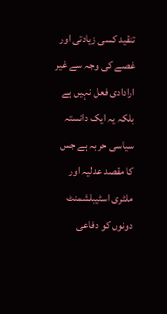تنقید کسی زیادتی اور غصے کی وجہ سے غیر ارادادی فعل نہیں ہے بلکہ یہ ایک دانستہ سیاسی حربہ ہے جس کا مقصد عدلیہ اور ملٹری اسٹیبلشمنٹ دونوں کو دفاعی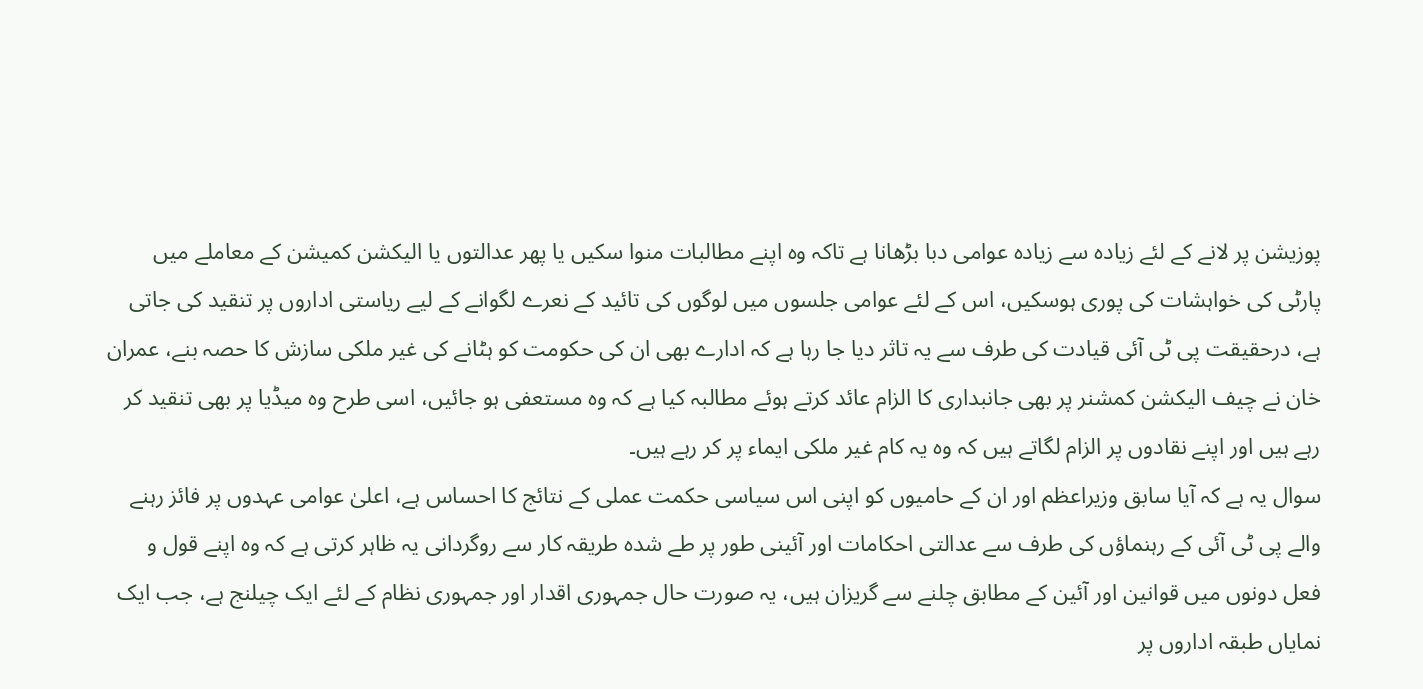پوزیشن پر لانے کے لئے زیادہ سے زیادہ عوامی دبا بڑھانا ہے تاکہ وہ اپنے مطالبات منوا سکیں یا پھر عدالتوں یا الیکشن کمیشن کے معاملے میں پارٹی کی خواہشات کی پوری ہوسکیں، اس کے لئے عوامی جلسوں میں لوگوں کی تائید کے نعرے لگوانے کے لیے ریاستی اداروں پر تنقید کی جاتی ہے، درحقیقت پی ٹی آئی قیادت کی طرف سے یہ تاثر دیا جا رہا ہے کہ ادارے بھی ان کی حکومت کو ہٹانے کی غیر ملکی سازش کا حصہ بنے، عمران خان نے چیف الیکشن کمشنر پر بھی جانبداری کا الزام عائد کرتے ہوئے مطالبہ کیا ہے کہ وہ مستعفی ہو جائیں، اسی طرح وہ میڈیا پر بھی تنقید کر رہے ہیں اور اپنے نقادوں پر الزام لگاتے ہیں کہ وہ یہ کام غیر ملکی ایماء پر کر رہے ہیں۔
سوال یہ ہے کہ آیا سابق وزیراعظم اور ان کے حامیوں کو اپنی اس سیاسی حکمت عملی کے نتائج کا احساس ہے، اعلیٰ عوامی عہدوں پر فائز رہنے والے پی ٹی آئی کے رہنماؤں کی طرف سے عدالتی احکامات اور آئینی طور پر طے شدہ طریقہ کار سے روگردانی یہ ظاہر کرتی ہے کہ وہ اپنے قول و فعل دونوں میں قوانین اور آئین کے مطابق چلنے سے گریزان ہیں، یہ صورت حال جمہوری اقدار اور جمہوری نظام کے لئے ایک چیلنج ہے، جب ایک نمایاں طبقہ اداروں پر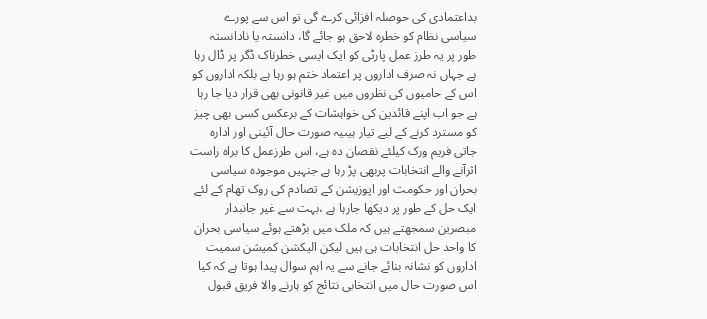بداعتمادی کی حوصلہ افزائی کرے گی تو اس سے پورے سیاسی نظام کو خطرہ لاحق ہو جائے گا، دانستہ یا نادانستہ طور پر یہ طرز عمل پارٹی کو ایک ایسی خطرناک ڈگر پر ڈال رہا ہے جہاں نہ صرف اداروں پر اعتماد ختم ہو رہا ہے بلکہ اداروں کو اس کے حامیوں کی نظروں میں غیر قانونی بھی قرار دیا جا رہا ہے جو اب اپنے قائدین کی خواہشات کے برعکس کسی بھی چیز کو مسترد کرنے کے لیے تیار ہیںیہ صورت حال آئینی اور ادارہ جاتی فریم ورک کیلئے نقصان دہ ہے، اس طرزعمل کا براہ راست اثرآنے والے انتخابات پربھی پڑ رہا ہے جنہیں موجودہ سیاسی بحران اور حکومت اور اپوزیشن کے تصادم کی روک تھام کے لئے ایک حل کے طور پر دیکھا جارہا ہے ،بہت سے غیر جانبدار مبصرین سمجھتے ہیں کہ ملک میں بڑھتے ہوئے سیاسی بحران کا واحد حل انتخابات ہی ہیں لیکن الیکشن کمیشن سمیت اداروں کو نشانہ بنائے جانے سے یہ اہم سوال پیدا ہوتا ہے کہ کیا اس صورت حال میں انتخابی نتائج کو ہارنے والا فریق قبول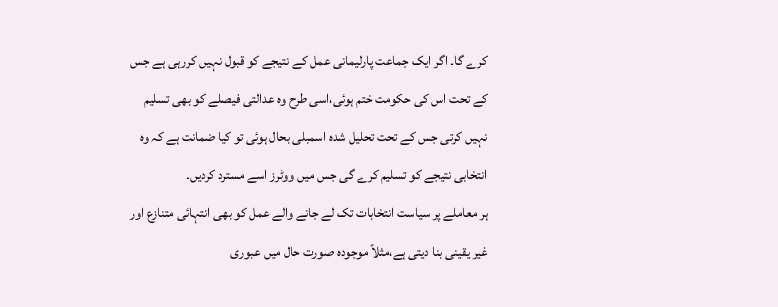کرے گا۔ اگر ایک جماعت پارلیمانی عمل کے نتیجے کو قبول نہیں کررہی ہے جس کے تحت اس کی حکومت ختم ہوئی،اسی طرح وہ عدالتی فیصلے کو بھی تسلیم نہیں کرتی جس کے تحت تحلیل شدہ اسمبلی بحال ہوئی تو کیا ضمانت ہے کہ وہ انتخابی نتیجے کو تسلیم کرے گی جس میں ووٹرز اسے مسترد کردیں۔
ہر معاملے پر سیاست انتخابات تک لے جانے والے عمل کو بھی انتہائی متنازع اور غیر یقینی بنا دیتی ہے،مثلاً موجودہ صورت حال میں عبوری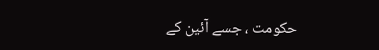حکومت ، جسے آئین کے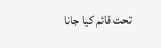تحت قائم کیا جانا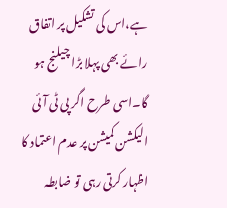ہے،اس کی تشکیل پر اتفاق رائے بھی پہلا بڑا چیلنج ہو گا۔اسی طرح اگر پی ٹی آئی الیکشن کمیشن پر عدم اعتماد کا اظہار کرتی رہی تو ضابطہ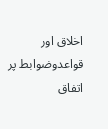اخلاق اور قواعدوضوابط پر اتفاق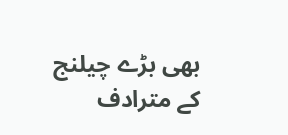بھی بڑے چیلنج کے مترادف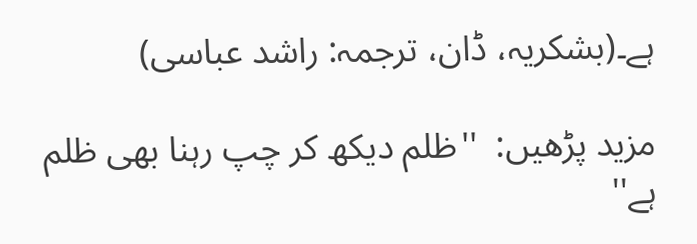ہے۔(بشکریہ، ڈان، ترجمہ: راشد عباسی)

مزید پڑھیں:  ''ظلم دیکھ کر چپ رہنا بھی ظلم ہے''